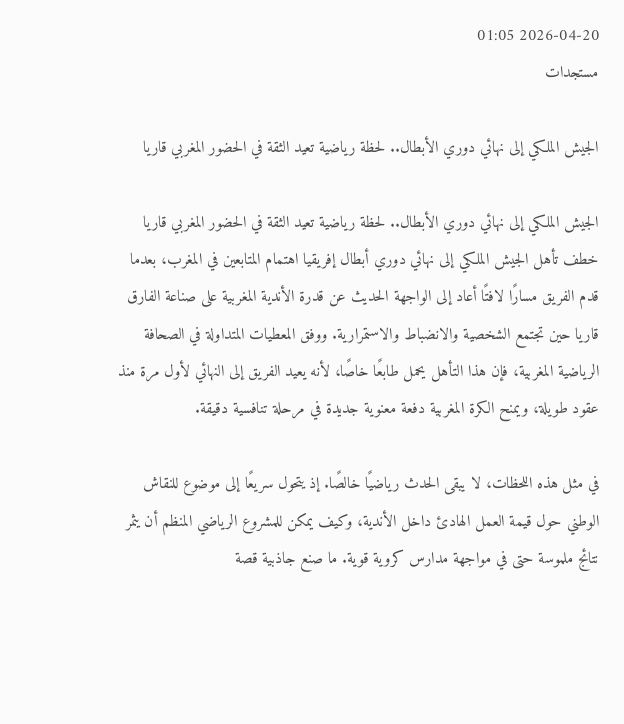2026-04-20 01:05
مستجدات

الجيش الملكي إلى نهائي دوري الأبطال.. لحظة رياضية تعيد الثقة في الحضور المغربي قاريا

الجيش الملكي إلى نهائي دوري الأبطال.. لحظة رياضية تعيد الثقة في الحضور المغربي قاريا
خطف تأهل الجيش الملكي إلى نهائي دوري أبطال إفريقيا اهتمام المتابعين في المغرب، بعدما قدم الفريق مسارًا لافتًا أعاد إلى الواجهة الحديث عن قدرة الأندية المغربية على صناعة الفارق قاريا حين تجتمع الشخصية والانضباط والاستمرارية. ووفق المعطيات المتداولة في الصحافة الرياضية المغربية، فإن هذا التأهل يحمل طابعًا خاصًا، لأنه يعيد الفريق إلى النهائي لأول مرة منذ عقود طويلة، ويمنح الكرة المغربية دفعة معنوية جديدة في مرحلة تنافسية دقيقة.

في مثل هذه اللحظات، لا يبقى الحدث رياضيًا خالصًا. إذ يتحول سريعًا إلى موضوع للنقاش الوطني حول قيمة العمل الهادئ داخل الأندية، وكيف يمكن للمشروع الرياضي المنظم أن يثمر نتائج ملموسة حتى في مواجهة مدارس كروية قوية. ما صنع جاذبية قصة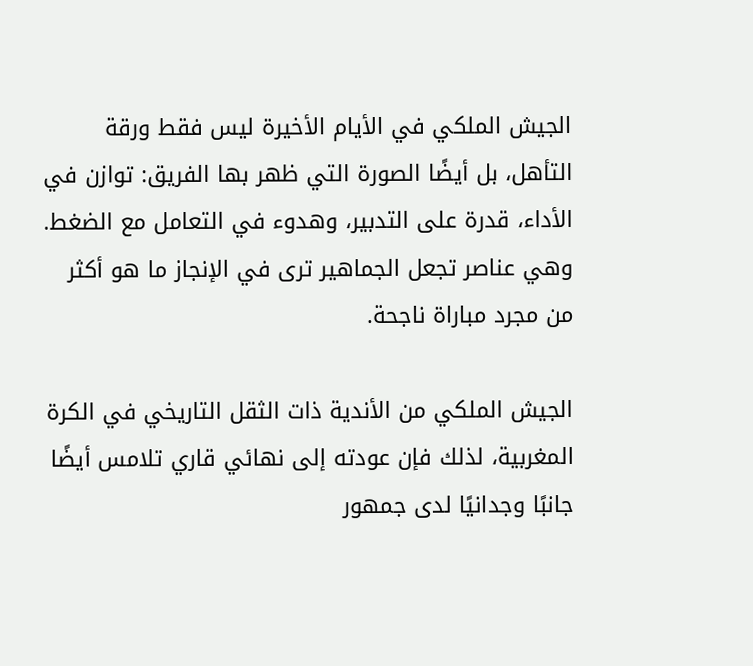الجيش الملكي في الأيام الأخيرة ليس فقط ورقة التأهل، بل أيضًا الصورة التي ظهر بها الفريق: توازن في الأداء، قدرة على التدبير، وهدوء في التعامل مع الضغط. وهي عناصر تجعل الجماهير ترى في الإنجاز ما هو أكثر من مجرد مباراة ناجحة.

الجيش الملكي من الأندية ذات الثقل التاريخي في الكرة المغربية، لذلك فإن عودته إلى نهائي قاري تلامس أيضًا جانبًا وجدانيًا لدى جمهور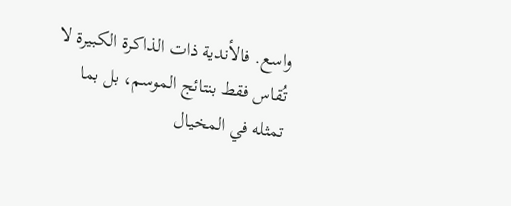واسع. فالأندية ذات الذاكرة الكبيرة لا تُقاس فقط بنتائج الموسم، بل بما تمثله في المخيال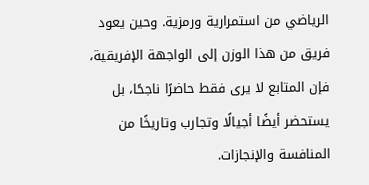الرياضي من استمرارية ورمزية. وحين يعود فريق من هذا الوزن إلى الواجهة الإفريقية، فإن المتابع لا يرى فقط حاضرًا ناجحًا، بل يستحضر أيضًا أجيالًا وتجارب وتاريخًا من المنافسة والإنجازات.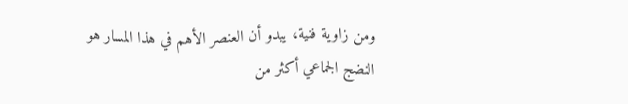ومن زاوية فنية، يبدو أن العنصر الأهم في هذا المسار هو النضج الجماعي أكثر من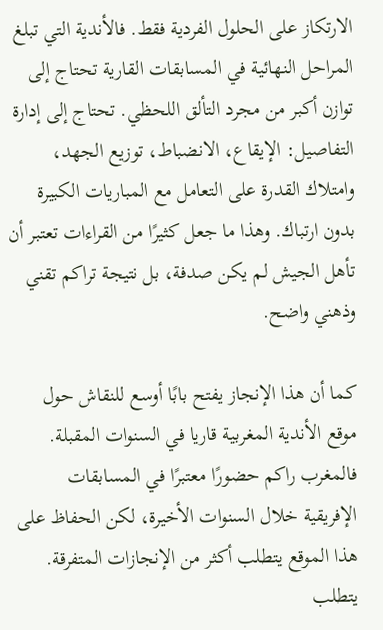الارتكاز على الحلول الفردية فقط. فالأندية التي تبلغ المراحل النهائية في المسابقات القارية تحتاج إلى توازن أكبر من مجرد التألق اللحظي. تحتاج إلى إدارة التفاصيل: الإيقاع، الانضباط، توزيع الجهد، وامتلاك القدرة على التعامل مع المباريات الكبيرة بدون ارتباك. وهذا ما جعل كثيرًا من القراءات تعتبر أن تأهل الجيش لم يكن صدفة، بل نتيجة تراكم تقني وذهني واضح.

كما أن هذا الإنجاز يفتح بابًا أوسع للنقاش حول موقع الأندية المغربية قاريا في السنوات المقبلة. فالمغرب راكم حضورًا معتبرًا في المسابقات الإفريقية خلال السنوات الأخيرة، لكن الحفاظ على هذا الموقع يتطلب أكثر من الإنجازات المتفرقة. يتطلب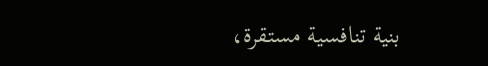بنية تنافسية مستقرة،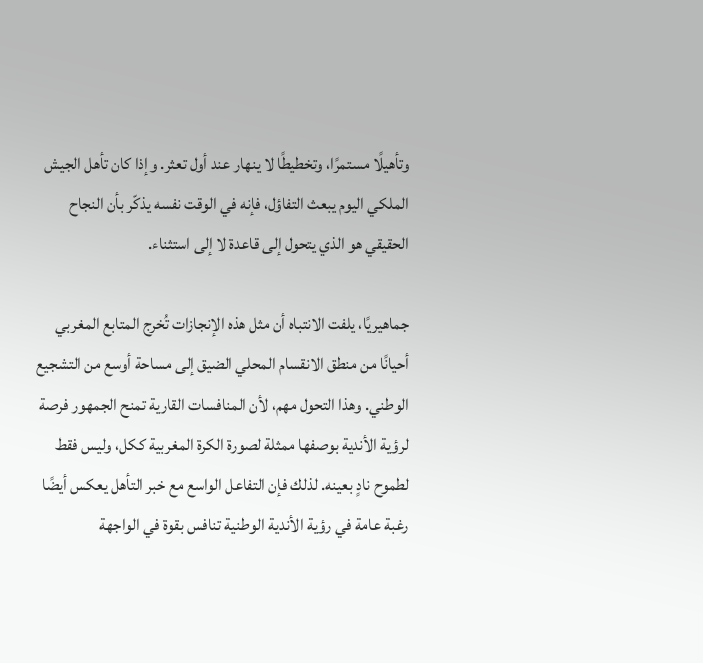وتأهيلًا مستمرًا، وتخطيطًا لا ينهار عند أول تعثر. وإذا كان تأهل الجيش الملكي اليوم يبعث التفاؤل، فإنه في الوقت نفسه يذكّر بأن النجاح الحقيقي هو الذي يتحول إلى قاعدة لا إلى استثناء.

جماهيريًا، يلفت الانتباه أن مثل هذه الإنجازات تُخرج المتابع المغربي أحيانًا من منطق الانقسام المحلي الضيق إلى مساحة أوسع من التشجيع الوطني. وهذا التحول مهم، لأن المنافسات القارية تمنح الجمهور فرصة لرؤية الأندية بوصفها ممثلة لصورة الكرة المغربية ككل، وليس فقط لطموح نادٍ بعينه. لذلك فإن التفاعل الواسع مع خبر التأهل يعكس أيضًا رغبة عامة في رؤية الأندية الوطنية تنافس بقوة في الواجهة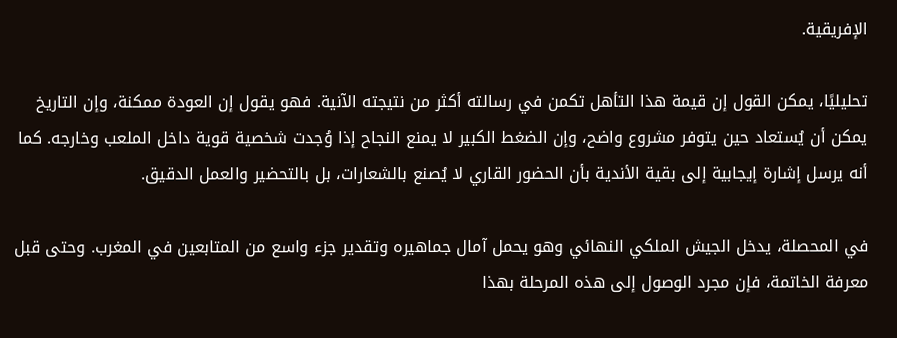الإفريقية.

تحليليًا، يمكن القول إن قيمة هذا التأهل تكمن في رسالته أكثر من نتيجته الآنية. فهو يقول إن العودة ممكنة، وإن التاريخ يمكن أن يُستعاد حين يتوفر مشروع واضح، وإن الضغط الكبير لا يمنع النجاح إذا وُجدت شخصية قوية داخل الملعب وخارجه. كما أنه يرسل إشارة إيجابية إلى بقية الأندية بأن الحضور القاري لا يُصنع بالشعارات، بل بالتحضير والعمل الدقيق.

في المحصلة، يدخل الجيش الملكي النهائي وهو يحمل آمال جماهيره وتقدير جزء واسع من المتابعين في المغرب. وحتى قبل معرفة الخاتمة، فإن مجرد الوصول إلى هذه المرحلة بهذا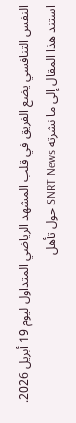النفس التنافسي يضع الفريق في قلب المشهد الرياضي المتداول ليوم 19 أبريل 2026. استند هذا المقال إلى ما نشرته SNRT News حول تأهل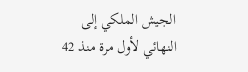الجيش الملكي إلى النهائي لأول مرة منذ 42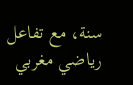سنة، مع تفاعل رياضي مغربي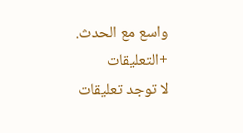واسع مع الحدث.
+التعليقات
لا توجد تعليقات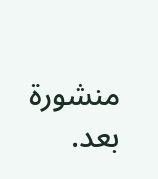منشورة بعد.